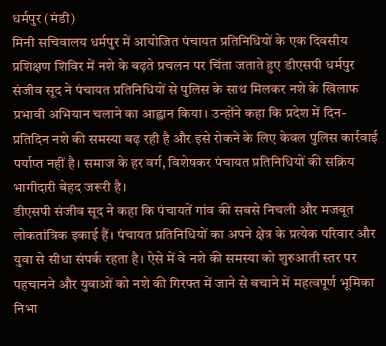धर्मपुर (मंडी)
मिनी सचिवालय धर्मपुर में आयोजित पंचायत प्रतिनिधियों के एक दिवसीय प्रशिक्षण शिविर में नशे के बढ़ते प्रचलन पर चिंता जताते हुए डीएसपी धर्मपुर संजीव सूद ने पंचायत प्रतिनिधियों से पुलिस के साथ मिलकर नशे के खिलाफ प्रभावी अभियान चलाने का आह्वान किया। उन्होंने कहा कि प्रदेश में दिन-प्रतिदिन नशे की समस्या बढ़ रही है और इसे रोकने के लिए केवल पुलिस कार्रवाई पर्याप्त नहीं है। समाज के हर वर्ग, विशेषकर पंचायत प्रतिनिधियों की सक्रिय भागीदारी बेहद जरूरी है।
डीएसपी संजीव सूद ने कहा कि पंचायतें गांव की सबसे निचली और मजबूत लोकतांत्रिक इकाई हैं। पंचायत प्रतिनिधियों का अपने क्षेत्र के प्रत्येक परिवार और युवा से सीधा संपर्क रहता है। ऐसे में वे नशे की समस्या को शुरुआती स्तर पर पहचानने और युवाओं को नशे की गिरफ्त में जाने से बचाने में महत्वपूर्ण भूमिका निभा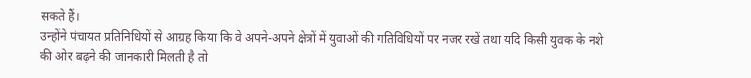सकते हैं।
उन्होंने पंचायत प्रतिनिधियों से आग्रह किया कि वे अपने-अपने क्षेत्रों में युवाओं की गतिविधियों पर नजर रखें तथा यदि किसी युवक के नशे की ओर बढ़ने की जानकारी मिलती है तो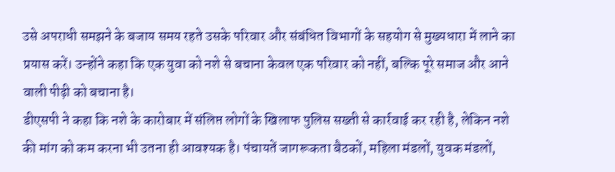उसे अपराधी समझने के बजाय समय रहते उसके परिवार और संबंधित विभागों के सहयोग से मुख्यधारा में लाने का प्रयास करें। उन्होंने कहा कि एक युवा को नशे से बचाना केवल एक परिवार को नहीं, बल्कि पूरे समाज और आने वाली पीढ़ी को बचाना है।
डीएसपी ने कहा कि नशे के कारोबार में संलिप्त लोगों के खिलाफ पुलिस सख्ती से कार्रवाई कर रही है, लेकिन नशे की मांग को कम करना भी उतना ही आवश्यक है। पंचायतें जागरूकता बैठकों, महिला मंडलों, युवक मंडलों,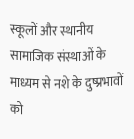स्कूलों और स्थानीय सामाजिक संस्थाओं के माध्यम से नशे के दुष्प्रभावों को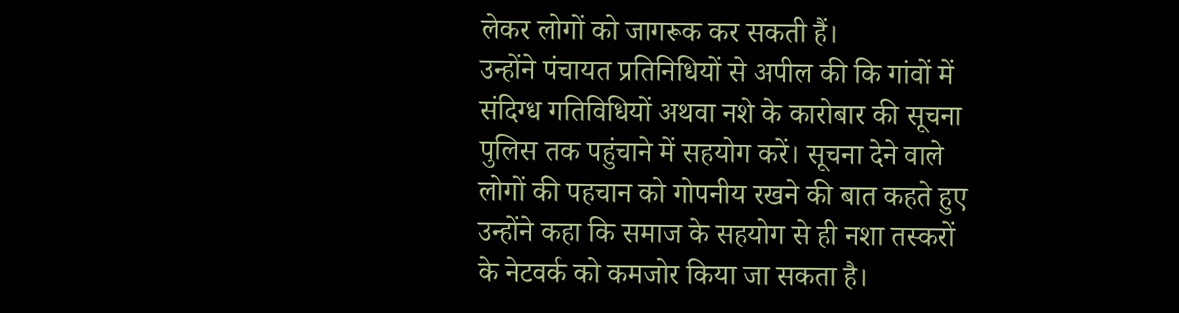लेकर लोगों को जागरूक कर सकती हैं।
उन्होंने पंचायत प्रतिनिधियों से अपील की कि गांवों में संदिग्ध गतिविधियों अथवा नशे के कारोबार की सूचना पुलिस तक पहुंचाने में सहयोग करें। सूचना देने वाले लोगों की पहचान को गोपनीय रखने की बात कहते हुए उन्होंने कहा कि समाज के सहयोग से ही नशा तस्करों के नेटवर्क को कमजोर किया जा सकता है।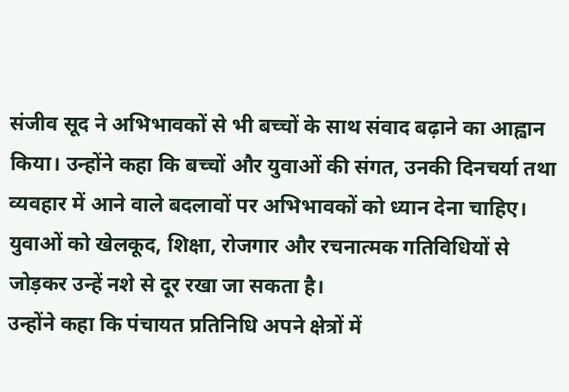संजीव सूद ने अभिभावकों से भी बच्चों के साथ संवाद बढ़ाने का आह्वान किया। उन्होंने कहा कि बच्चों और युवाओं की संगत, उनकी दिनचर्या तथा व्यवहार में आने वाले बदलावों पर अभिभावकों को ध्यान देना चाहिए। युवाओं को खेलकूद, शिक्षा, रोजगार और रचनात्मक गतिविधियों से जोड़कर उन्हें नशे से दूर रखा जा सकता है।
उन्होंने कहा कि पंचायत प्रतिनिधि अपने क्षेत्रों में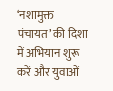‘नशामुक्त पंचायत’ की दिशा में अभियान शुरू करें और युवाओं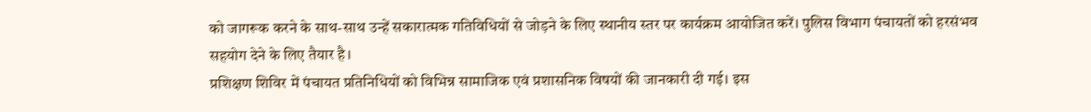को जागरूक करने के साथ-साथ उन्हें सकारात्मक गतिविधियों से जोड़ने के लिए स्थानीय स्तर पर कार्यक्रम आयोजित करें। पुलिस विभाग पंचायतों को हरसंभव सहयोग देने के लिए तैयार है।
प्रशिक्षण शिविर में पंचायत प्रतिनिधियों को विभिन्न सामाजिक एवं प्रशासनिक विषयों की जानकारी दी गई। इस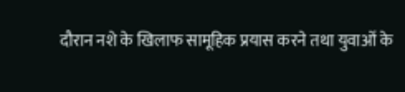दौरान नशे के खिलाफ सामूहिक प्रयास करने तथा युवाओं के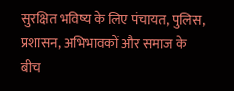सुरक्षित भविष्य के लिए पंचायत, पुलिस, प्रशासन, अभिभावकों और समाज के बीच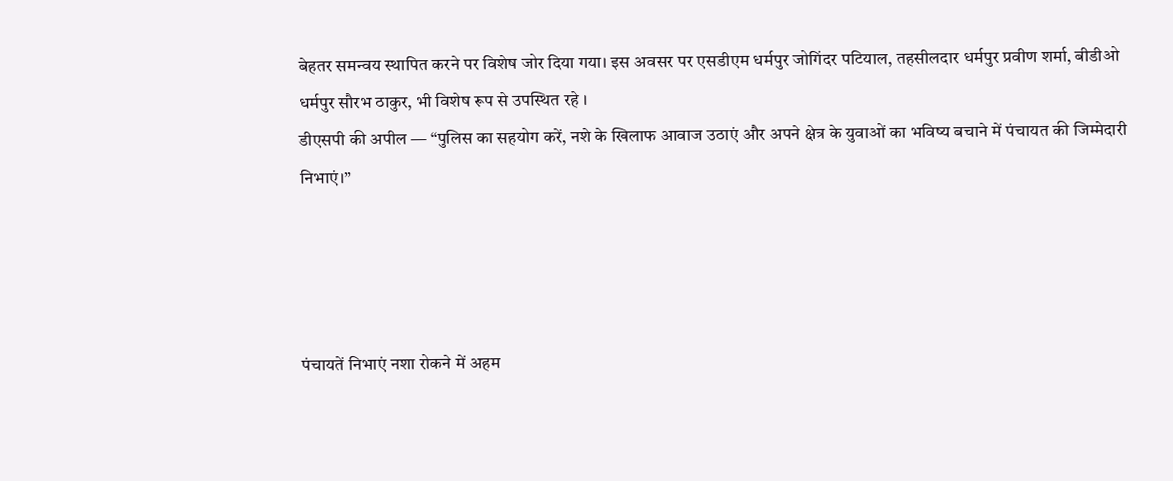बेहतर समन्वय स्थापित करने पर विशेष जोर दिया गया। इस अवसर पर एसडीएम धर्मपुर जोगिंदर पटियाल, तहसीलदार धर्मपुर प्रवीण शर्मा, बीडीओ धर्मपुर सौरभ ठाकुर, भी विशेष रूप से उपस्थित रहे ।
डीएसपी की अपील — “पुलिस का सहयोग करें, नशे के खिलाफ आवाज उठाएं और अपने क्षेत्र के युवाओं का भविष्य बचाने में पंचायत की जिम्मेदारी निभाएं।”




पंचायतें निभाएं नशा रोकने में अहम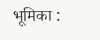भूमिका :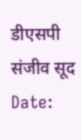डीएसपी संजीव सूद
Date: